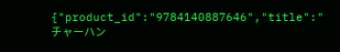{"product_id":"9784140887646","title":"チャーハン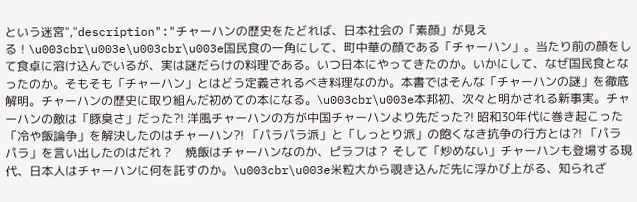という迷宮","description":"チャーハンの歴史をたどれば、日本社会の「素顔」が見える！\u003cbr\u003e\u003cbr\u003e国民食の一角にして、町中華の顔である「チャーハン」。当たり前の顔をして食卓に溶け込んでいるが、実は謎だらけの料理である。いつ日本にやってきたのか。いかにして、なぜ国民食となったのか。そもそも「チャーハン」とはどう定義されるべき料理なのか。本書ではそんな「チャーハンの謎」を徹底解明。チャーハンの歴史に取り組んだ初めての本になる。\u003cbr\u003e本邦初、次々と明かされる新事実。チャーハンの敵は「豚臭さ」だった?! 洋風チャーハンの方が中国チャーハンより先だった?! 昭和30年代に巻き起こった「冷や飯論争」を解決したのはチャーハン?! 「パラパラ派」と「しっとり派」の飽くなき抗争の行方とは?! 「パラパラ」を言い出したのはだれ？　焼飯はチャーハンなのか、ピラフは？ そして「炒めない」チャーハンも登場する現代、日本人はチャーハンに何を託すのか。\u003cbr\u003e米粒大から覗き込んだ先に浮かび上がる、知られざ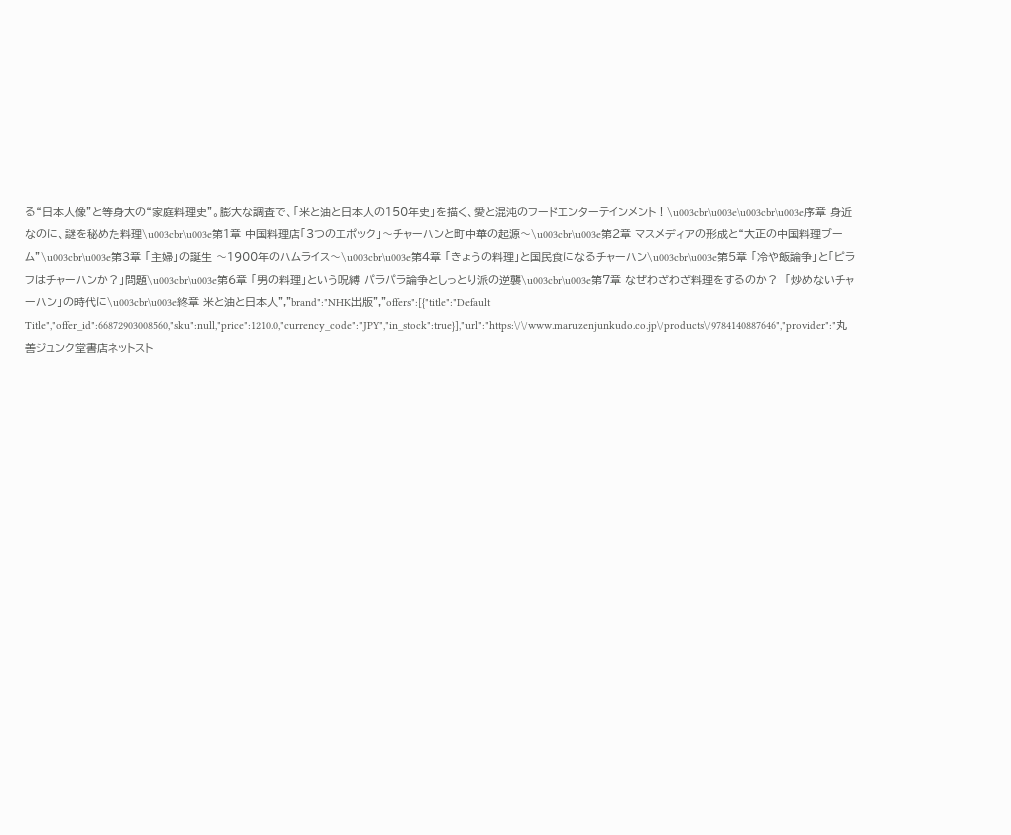る“日本人像”と等身大の“家庭料理史”。膨大な調査で、「米と油と日本人の150年史」を描く、愛と混沌のフードエンターテインメント！\u003cbr\u003e\u003cbr\u003e序章 身近なのに、謎を秘めた料理\u003cbr\u003e第１章 中国料理店「3つのエポック」～チャーハンと町中華の起源～\u003cbr\u003e第２章 マスメディアの形成と“大正の中国料理ブーム”\u003cbr\u003e第３章 「主婦」の誕生 ～1900年のハムライス～\u003cbr\u003e第４章 「きょうの料理」と国民食になるチャーハン\u003cbr\u003e第５章 「冷や飯論争」と「ピラフはチャーハンか？」問題\u003cbr\u003e第６章 「男の料理」という呪縛 パラパラ論争としっとり派の逆襲\u003cbr\u003e第７章 なぜわざわざ料理をするのか？　「炒めないチャーハン」の時代に\u003cbr\u003e終章 米と油と日本人","brand":"NHK出版","offers":[{"title":"Default Title","offer_id":66872903008560,"sku":null,"price":1210.0,"currency_code":"JPY","in_stock":true}],"url":"https:\/\/www.maruzenjunkudo.co.jp\/products\/9784140887646","provider":"丸善ジュンク堂書店ネットスト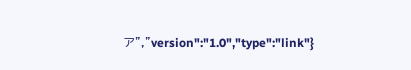ア","version":"1.0","type":"link"}